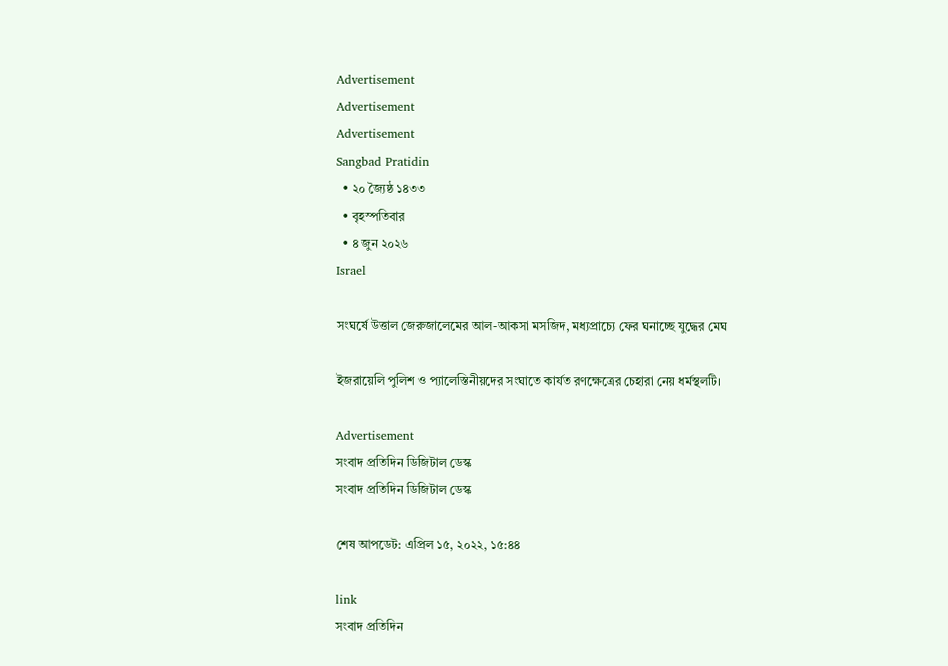Advertisement
Advertisement
Advertisement
Sangbad Pratidin
  • ২০ জ্যৈষ্ঠ ১৪৩৩
  • বৃহস্পতিবার
  • ৪ জুন ২০২৬
Israel

সংঘর্ষে উত্তাল জেরুজালেমের আল-আকসা মসজিদ, মধ্যপ্রাচ্যে ফের ঘনাচ্ছে যুদ্ধের মেঘ

ইজরায়েলি পুলিশ ও প্যালেস্তিনীয়দের সংঘাতে কার্যত রণক্ষেত্রের চেহারা নেয় ধর্মস্থলটি।

Advertisement
সংবাদ প্রতিদিন ডিজিটাল ডেস্ক
সংবাদ প্রতিদিন ডিজিটাল ডেস্ক

শেষ আপডেট: এপ্রিল ১৫, ২০২২, ১৫:৪৪

link
সংবাদ প্রতিদিন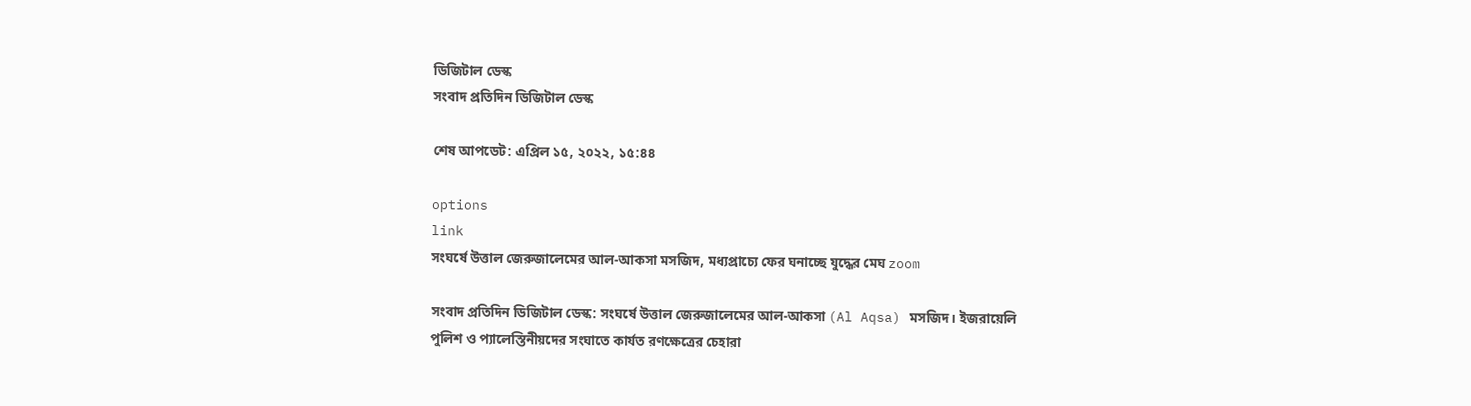ডিজিটাল ডেস্ক
সংবাদ প্রতিদিন ডিজিটাল ডেস্ক

শেষ আপডেট: এপ্রিল ১৫, ২০২২, ১৫:৪৪

options
link
সংঘর্ষে উত্তাল জেরুজালেমের আল-আকসা মসজিদ, মধ্যপ্রাচ্যে ফের ঘনাচ্ছে যুদ্ধের মেঘ zoom

সংবাদ প্রতিদিন ডিজিটাল ডেস্ক: সংঘর্ষে উত্তাল জেরুজালেমের আল-আকসা (Al Aqsa) মসজিদ। ইজরায়েলি পুলিশ ও প্যালেস্তিনীয়দের সংঘাতে কার্যত রণক্ষেত্রের চেহারা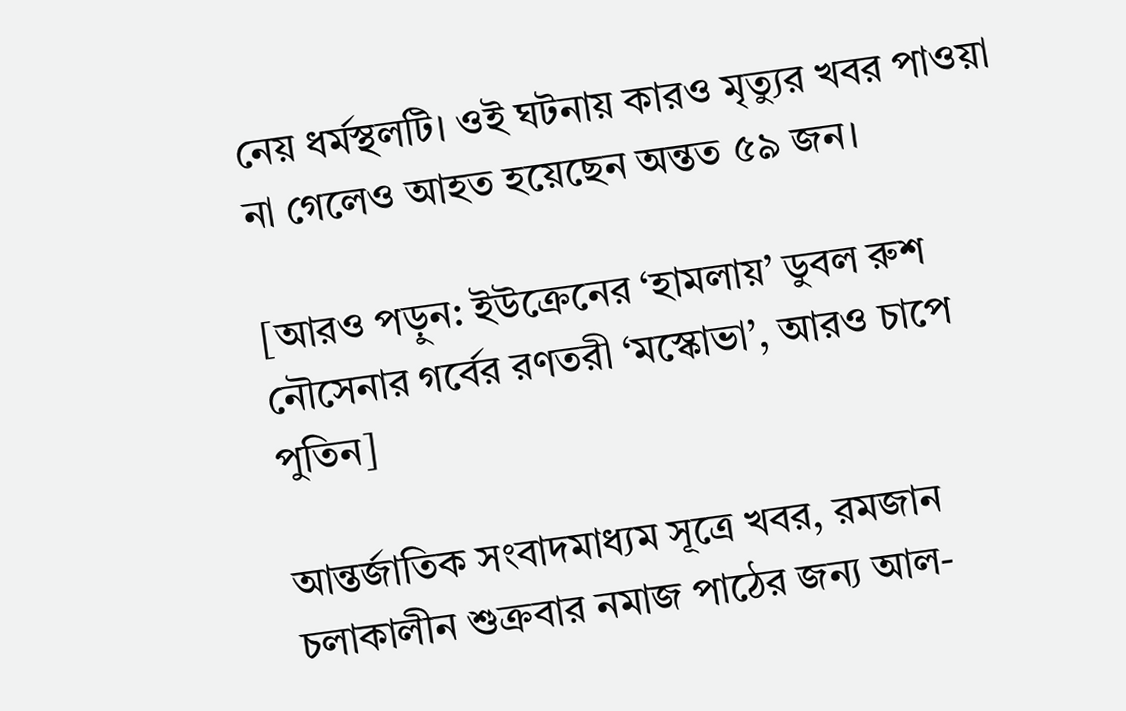নেয় ধর্মস্থলটি। ওই ঘটনায় কারও মৃত্যুর খবর পাওয়া না গেলেও আহত হয়েছেন অন্তত ৫৯ জন।

[আরও পড়ুন: ইউক্রেনের ‘হামলায়’ ডুবল রুশ নৌসেনার গর্বের রণতরী ‘মস্কোভা’, আরও চাপে পুতিন]

আন্তর্জাতিক সংবাদমাধ্যম সূত্রে খবর, রমজান চলাকালীন শুক্রবার নমাজ পাঠের জন্য আল-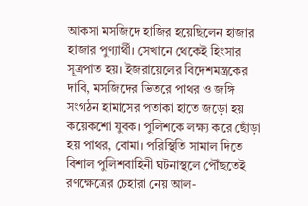আকসা মসজিদে হাজির হয়েছিলেন হাজার হাজার পুণ্যার্থী। সেখানে থেকেই হিংসার সূত্রপাত হয়। ইজরায়েলের বিদেশমন্ত্রকের দাবি, মসজিদের ভিতরে পাথর ও জঙ্গি সংগঠন হামাসের পতাকা হাতে জড়ো হয় কয়েকশো যুবক। পুলিশকে লক্ষ্য করে ছোঁড়া হয় পাথর, বোমা। পরিস্থিতি সামাল দিতে বিশাল পুলিশবাহিনী ঘটনাস্থলে পৌঁছতেই রণক্ষেত্রের চেহারা নেয় আল-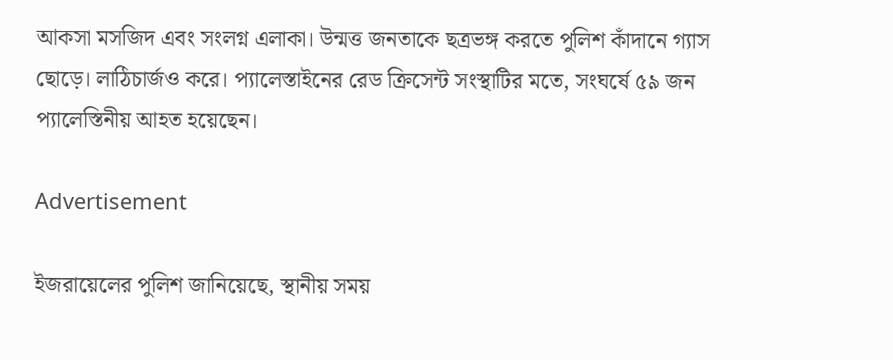আকসা মসজিদ এবং সংলগ্ন এলাকা। উন্মত্ত জনতাকে ছত্রভঙ্গ করতে পুলিশ কাঁদানে গ্যাস ছোড়ে। লাঠিচার্জও করে। প্যালেস্তাইনের রেড ক্রিসেন্ট সংস্থাটির মতে, সংঘর্ষে ৫৯ জন প্যালেস্তিনীয় আহত হয়েছেন।

Advertisement

ইজরায়েলের পুলিশ জানিয়েছে, স্থানীয় সময়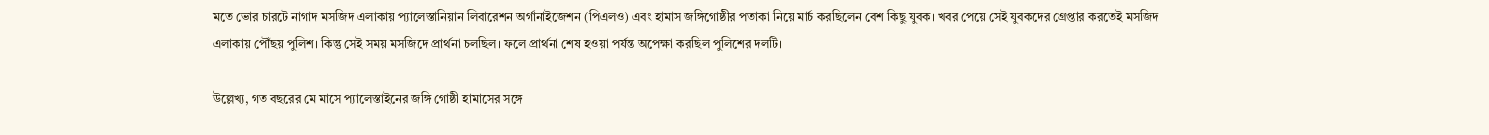মতে ভোর চারটে নাগাদ মসজিদ এলাকায় প্যালেস্তানিয়ান লিবারেশন অর্গানাইজেশন (পিএলও) এবং হামাস জঙ্গিগোষ্ঠীর পতাকা নিয়ে মার্চ করছিলেন বেশ কিছু যুবক। খবর পেয়ে সেই যুবকদের গ্রেপ্তার করতেই মসজিদ এলাকায় পৌঁছয় পুলিশ। কিন্তু সেই সময় মসজিদে প্রার্থনা চলছিল। ফলে প্রার্থনা শেষ হওয়া পর্যন্ত অপেক্ষা করছিল পুলিশের দলটি।

উল্লেখ্য, গত বছরের মে মাসে প্যালেস্তাইনের জঙ্গি গোষ্ঠী হামাসের সঙ্গে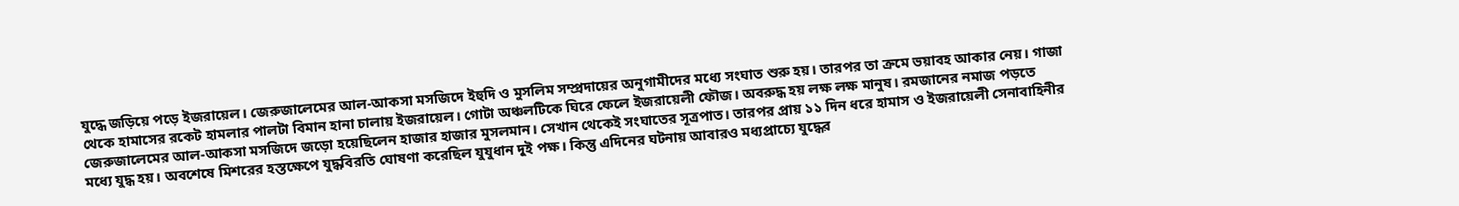যুদ্ধে জড়িয়ে পড়ে ইজরায়েল। জেরুজালেমের আল-আকসা মসজিদে ইহুদি ও মুসলিম সম্প্রদায়ের অনুগামীদের মধ্যে সংঘাত শুরু হয়। তারপর তা ক্রমে ভয়াবহ আকার নেয়। গাজা থেকে হামাসের রকেট হামলার পালটা বিমান হানা চালায় ইজরায়েল। গোটা অঞ্চলটিকে ঘিরে ফেলে ইজরায়েলী ফৌজ। অবরুদ্ধ হয় লক্ষ লক্ষ মানুষ। রমজানের নমাজ পড়তে জেরুজালেমের আল-আকসা মসজিদে জড়ো হয়েছিলেন হাজার হাজার মুসলমান। সেখান থেকেই সংঘাতের সূত্রপাত। তারপর প্রায় ১১ দিন ধরে হামাস ও ইজরায়েলী সেনাবাহিনীর মধ্যে যুদ্ধ হয়। অবশেষে মিশরের হস্তক্ষেপে যুদ্ধবিরতি ঘোষণা করেছিল যুযুধান দুই পক্ষ। কিন্তু এদিনের ঘটনায় আবারও মধ্যপ্রাচ্যে যুদ্ধের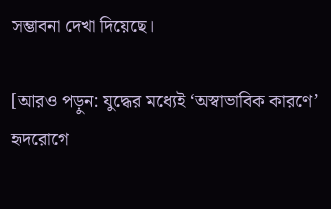সম্ভাবনা দেখা দিয়েছে।

[আরও পড়ুন: যুদ্ধের মধ্যেই ‘অস্বাভাবিক কারণে’ হৃদরোগে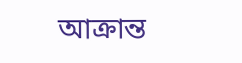আক্রান্ত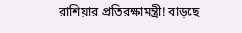রাশিয়ার প্রতিরক্ষামন্ত্রী! বাড়ছে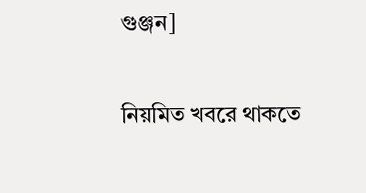গুঞ্জন]

নিয়মিত খবরে থাকতে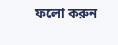ফলো করুন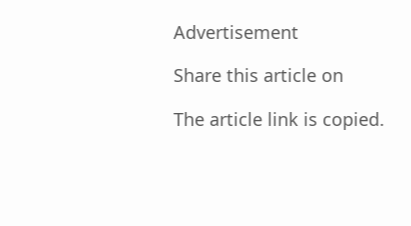Advertisement

Share this article on

The article link is copied.